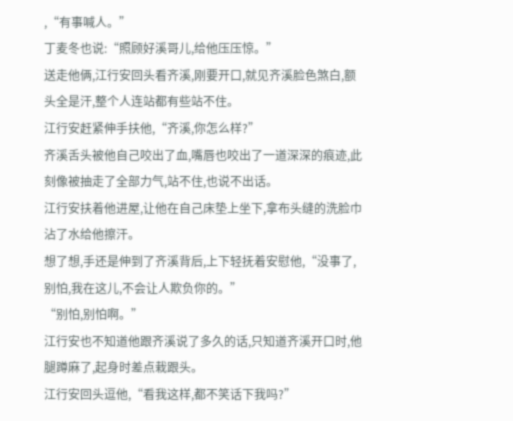,“有事喊人。”
丁麦冬也说:“照顾好溪哥儿,给他压压惊。”
送走他俩,江行安回头看齐溪,刚要开口,就见齐溪脸色煞白,额头全是汗,整个人连站都有些站不住。
江行安赶紧伸手扶他,“齐溪,你怎么样?”
齐溪舌头被他自己咬出了血,嘴唇也咬出了一道深深的痕迹,此刻像被抽走了全部力气,站不住,也说不出话。
江行安扶着他进屋,让他在自己床垫上坐下,拿布头缝的洗脸巾沾了水给他擦汗。
想了想,手还是伸到了齐溪背后,上下轻抚着安慰他,“没事了,别怕,我在这儿,不会让人欺负你的。”
“别怕,别怕啊。”
江行安也不知道他跟齐溪说了多久的话,只知道齐溪开口时,他腿蹲麻了,起身时差点栽跟头。
江行安回头逗他,“看我这样,都不笑话下我吗?”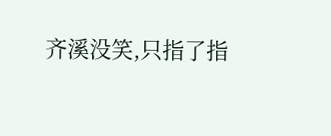齐溪没笑,只指了指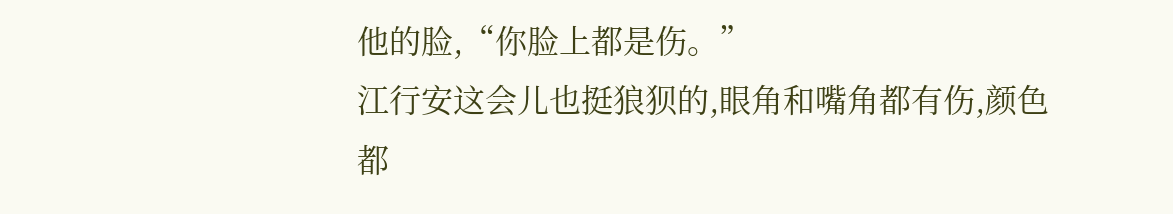他的脸,“你脸上都是伤。”
江行安这会儿也挺狼狈的,眼角和嘴角都有伤,颜色都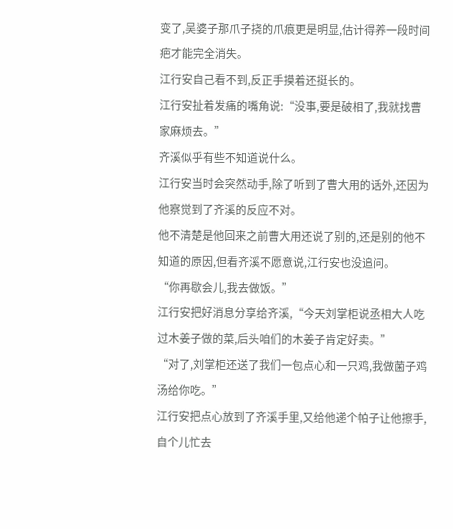变了,吴婆子那爪子挠的爪痕更是明显,估计得养一段时间疤才能完全消失。
江行安自己看不到,反正手摸着还挺长的。
江行安扯着发痛的嘴角说:“没事,要是破相了,我就找曹家麻烦去。”
齐溪似乎有些不知道说什么。
江行安当时会突然动手,除了听到了曹大用的话外,还因为他察觉到了齐溪的反应不对。
他不清楚是他回来之前曹大用还说了别的,还是别的他不知道的原因,但看齐溪不愿意说,江行安也没追问。
“你再歇会儿,我去做饭。”
江行安把好消息分享给齐溪,“今天刘掌柜说丞相大人吃过木姜子做的菜,后头咱们的木姜子肯定好卖。”
“对了,刘掌柜还送了我们一包点心和一只鸡,我做菌子鸡汤给你吃。”
江行安把点心放到了齐溪手里,又给他递个帕子让他擦手,自个儿忙去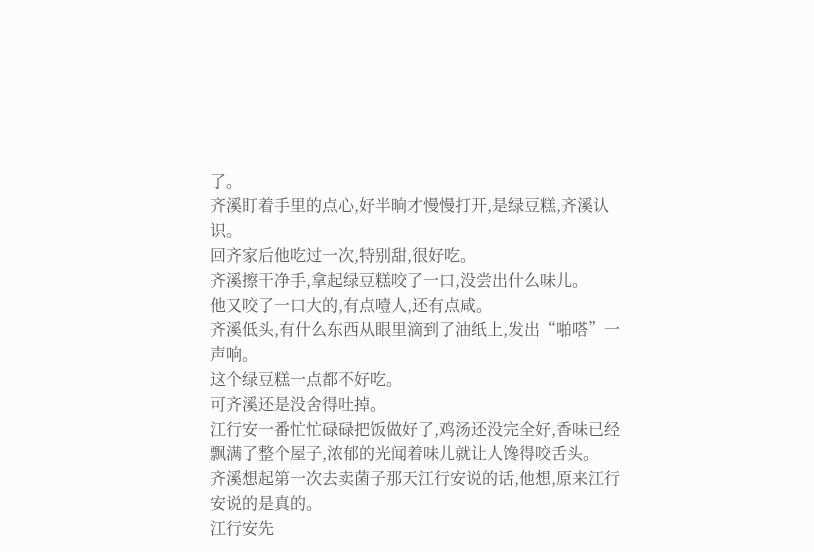了。
齐溪盯着手里的点心,好半晌才慢慢打开,是绿豆糕,齐溪认识。
回齐家后他吃过一次,特别甜,很好吃。
齐溪擦干净手,拿起绿豆糕咬了一口,没尝出什么味儿。
他又咬了一口大的,有点噎人,还有点咸。
齐溪低头,有什么东西从眼里滴到了油纸上,发出“啪嗒”一声响。
这个绿豆糕一点都不好吃。
可齐溪还是没舍得吐掉。
江行安一番忙忙碌碌把饭做好了,鸡汤还没完全好,香味已经飘满了整个屋子,浓郁的光闻着味儿就让人馋得咬舌头。
齐溪想起第一次去卖菌子那天江行安说的话,他想,原来江行安说的是真的。
江行安先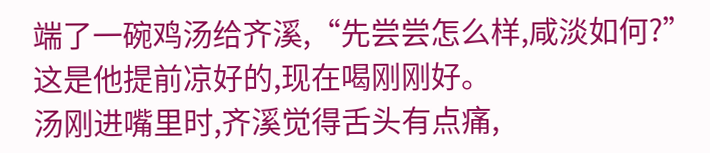端了一碗鸡汤给齐溪,“先尝尝怎么样,咸淡如何?”
这是他提前凉好的,现在喝刚刚好。
汤刚进嘴里时,齐溪觉得舌头有点痛,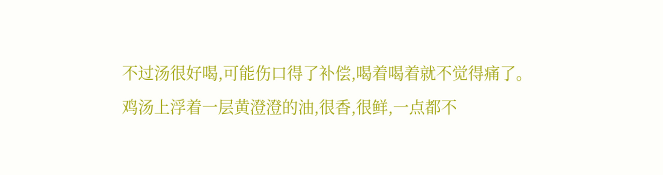不过汤很好喝,可能伤口得了补偿,喝着喝着就不觉得痛了。
鸡汤上浮着一层黄澄澄的油,很香,很鲜,一点都不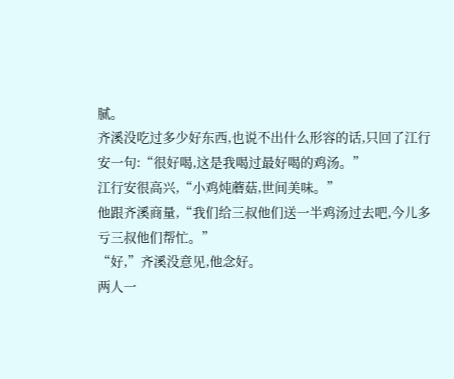腻。
齐溪没吃过多少好东西,也说不出什么形容的话,只回了江行安一句:“很好喝,这是我喝过最好喝的鸡汤。”
江行安很高兴,“小鸡炖蘑菇,世间美味。”
他跟齐溪商量,“我们给三叔他们送一半鸡汤过去吧,今儿多亏三叔他们帮忙。”
“好,”齐溪没意见,他念好。
两人一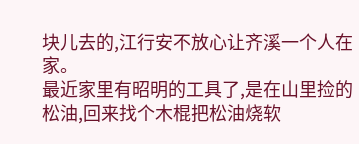块儿去的,江行安不放心让齐溪一个人在家。
最近家里有昭明的工具了,是在山里捡的松油,回来找个木棍把松油烧软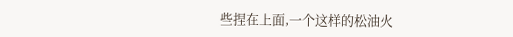些捏在上面,一个这样的松油火